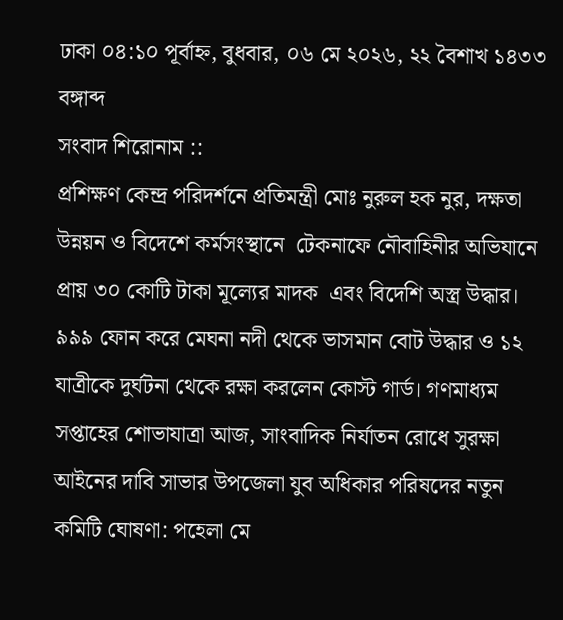ঢাকা ০৪:১০ পূর্বাহ্ন, বুধবার, ০৬ মে ২০২৬, ২২ বৈশাখ ১৪৩৩ বঙ্গাব্দ
সংবাদ শিরোনাম ::
প্রশিক্ষণ কেন্দ্র পরিদর্শনে প্রতিমন্ত্রী মোঃ নুরুল হক নুর, দক্ষতা উন্নয়ন ও বিদেশে কর্মসংস্থানে  টেকনাফে নৌবাহিনীর অভিযানে প্রায় ৩০ কোটি টাকা মূল্যের মাদক  এবং বিদেশি অস্ত্র উদ্ধার।  ৯৯৯ ফোন করে মেঘনা নদী থেকে ভাসমান বোট উদ্ধার ও ১২ যাত্রীকে দুর্ঘটনা থেকে রক্ষা করলেন কোস্ট গার্ড। গণমাধ্যম সপ্তাহের শোভাযাত্রা আজ, সাংবাদিক নির্যাতন রোধে সুরক্ষা আইনের দাবি সাভার উপজেলা যুব অধিকার পরিষদের নতুন কমিটি ঘোষণা: পহেলা মে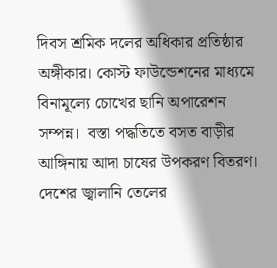দিবস শ্রমিক দলের অধিকার প্রতিষ্ঠার অঙ্গীকার। কোস্ট ফাউন্ডেশনের মাধ্যমে বিনামূল্যে চোখের ছানি অপারেশন সম্পন্ন।  বস্তা পদ্ধতিতে বসত বাড়ীর আঙ্গিনায় আদা চাষের উপকরণ বিতরণ।  দেশের জ্বালানি তেলের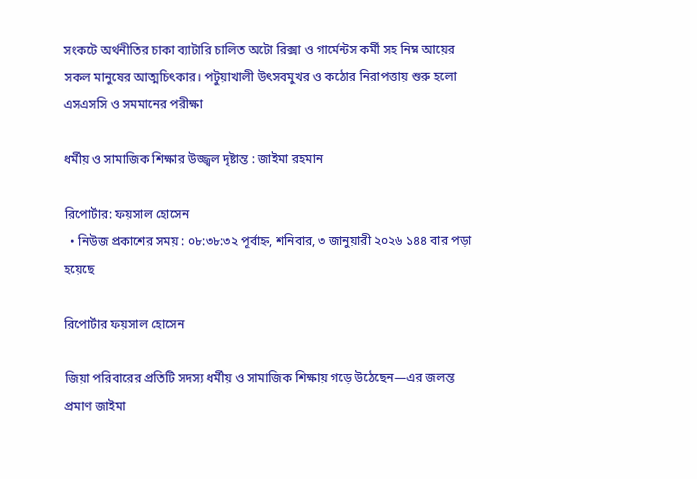সংকটে অর্থনীতির চাকা ব্যাটারি চালিত অটো রিক্সা ও গার্মেন্টস কর্মী সহ নিম্ন আয়ের সকল মানুষের আত্মচিৎকার। পটুয়াখালী উৎসবমুখর ও কঠোর নিরাপত্তায় শুরু হলো এসএসসি ও সমমানের পরীক্ষা

ধর্মীয় ও সামাজিক শিক্ষার উজ্জ্বল দৃষ্টান্ত : জাইমা রহমান

রিপোর্টার: ফয়সাল হোসেন
  • নিউজ প্রকাশের সময় : ০৮:৩৮:৩২ পূর্বাহ্ন, শনিবার, ৩ জানুয়ারী ২০২৬ ১৪৪ বার পড়া হয়েছে

রিপোর্টার ফয়সাল হোসেন

জিয়া পরিবারের প্রতিটি সদস্য ধর্মীয় ও সামাজিক শিক্ষায় গড়ে উঠেছেন—এর জলন্ত প্রমাণ জাইমা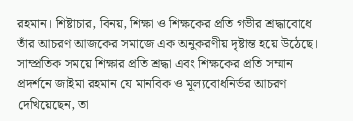রহমান। শিষ্টাচার, বিনয়, শিক্ষা ও শিক্ষকের প্রতি গভীর শ্রদ্ধাবোধে তাঁর আচরণ আজকের সমাজে এক অনুকরণীয় দৃষ্টান্ত হয়ে উঠেছে।
সাম্প্রতিক সময়ে শিক্ষার প্রতি শ্রদ্ধা এবং শিক্ষকের প্রতি সম্মান প্রদর্শনে জাইমা রহমান যে মানবিক ও মূল্যবোধনির্ভর আচরণ দেখিয়েছেন, তা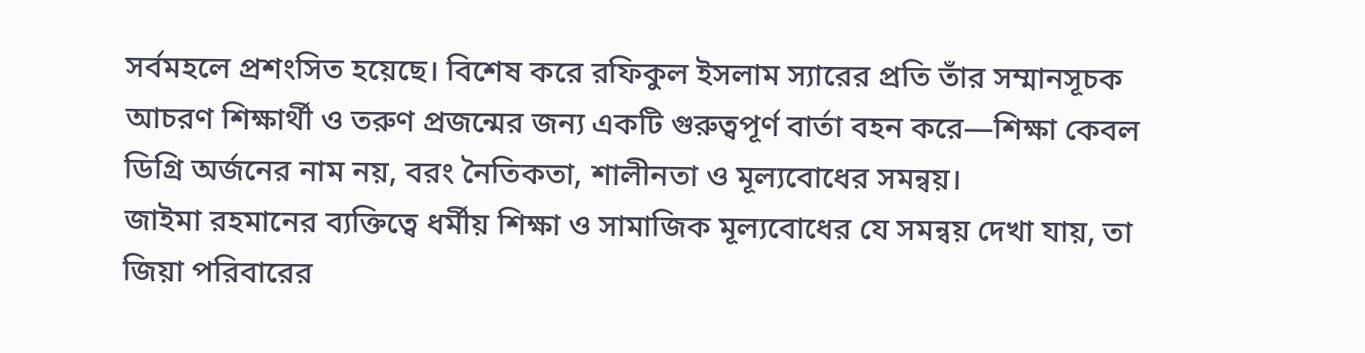সর্বমহলে প্রশংসিত হয়েছে। বিশেষ করে রফিকুল ইসলাম স্যারের প্রতি তাঁর সম্মানসূচক আচরণ শিক্ষার্থী ও তরুণ প্রজন্মের জন্য একটি গুরুত্বপূর্ণ বার্তা বহন করে—শিক্ষা কেবল ডিগ্রি অর্জনের নাম নয়, বরং নৈতিকতা, শালীনতা ও মূল্যবোধের সমন্বয়।
জাইমা রহমানের ব্যক্তিত্বে ধর্মীয় শিক্ষা ও সামাজিক মূল্যবোধের যে সমন্বয় দেখা যায়, তা জিয়া পরিবারের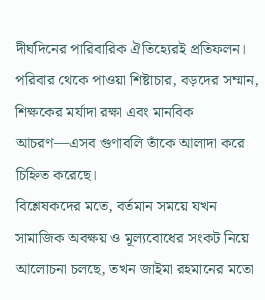দীর্ঘদিনের পারিবারিক ঐতিহ্যেরই প্রতিফলন। পরিবার থেকে পাওয়া শিষ্টাচার, বড়দের সম্মান, শিক্ষকের মর্যাদা রক্ষা এবং মানবিক আচরণ—এসব গুণাবলি তাঁকে আলাদা করে চিহ্নিত করেছে।
বিশ্লেষকদের মতে, বর্তমান সময়ে যখন সামাজিক অবক্ষয় ও মূল্যবোধের সংকট নিয়ে আলোচনা চলছে, তখন জাইমা রহমানের মতো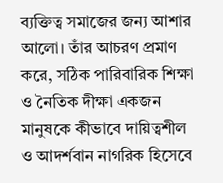ব্যক্তিত্ব সমাজের জন্য আশার আলো। তাঁর আচরণ প্রমাণ করে, সঠিক পারিবারিক শিক্ষা ও নৈতিক দীক্ষা একজন মানুষকে কীভাবে দায়িত্বশীল ও আদর্শবান নাগরিক হিসেবে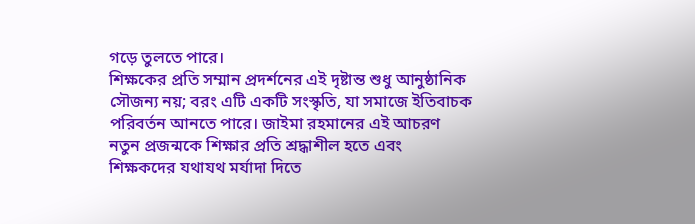গড়ে তুলতে পারে।
শিক্ষকের প্রতি সম্মান প্রদর্শনের এই দৃষ্টান্ত শুধু আনুষ্ঠানিক সৌজন্য নয়; বরং এটি একটি সংস্কৃতি, যা সমাজে ইতিবাচক পরিবর্তন আনতে পারে। জাইমা রহমানের এই আচরণ নতুন প্রজন্মকে শিক্ষার প্রতি শ্রদ্ধাশীল হতে এবং শিক্ষকদের যথাযথ মর্যাদা দিতে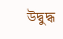উদ্বুদ্ধ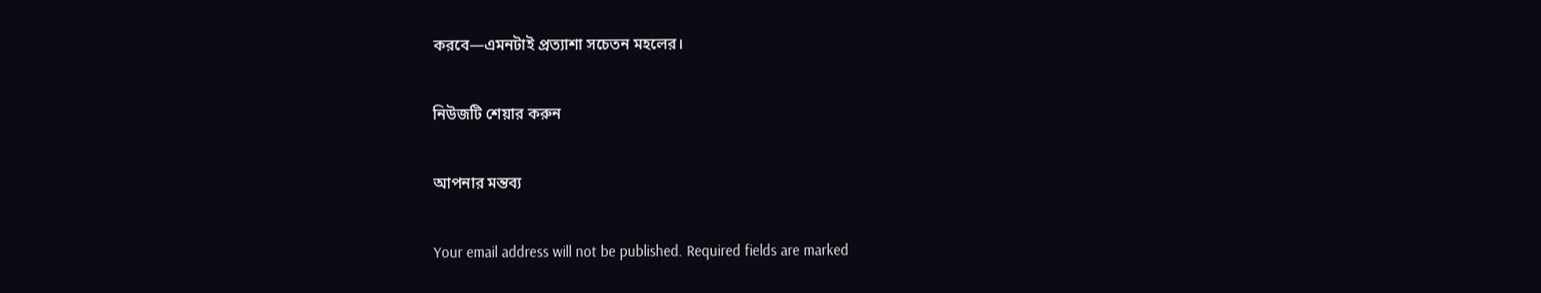করবে—এমনটাই প্রত্যাশা সচেতন মহলের।

নিউজটি শেয়ার করুন

আপনার মন্তব্য

Your email address will not be published. Required fields are marked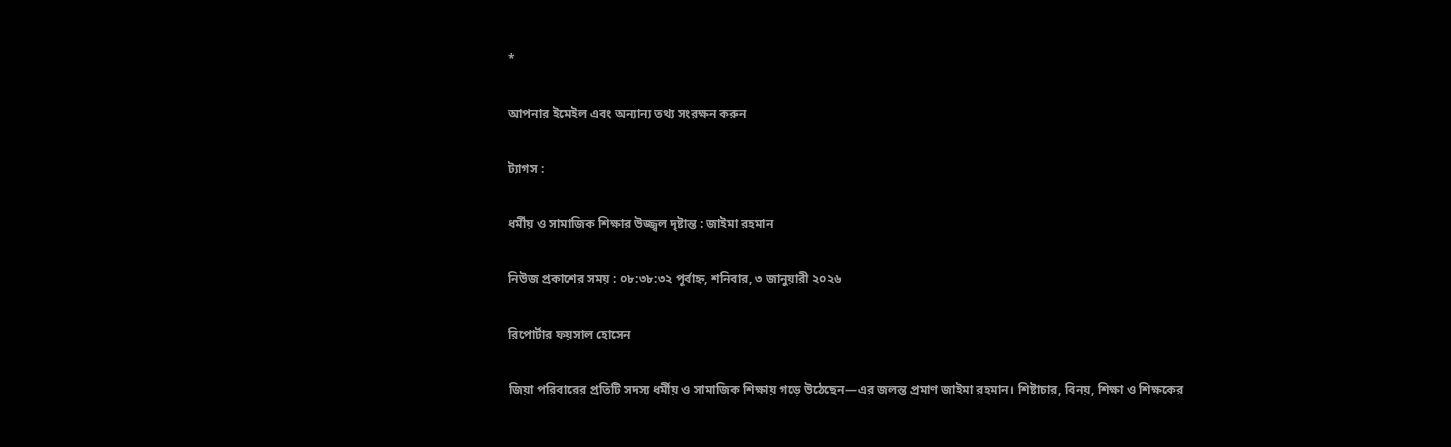*

আপনার ইমেইল এবং অন্যান্য তথ্য সংরক্ষন করুন

ট্যাগস :

ধর্মীয় ও সামাজিক শিক্ষার উজ্জ্বল দৃষ্টান্ত : জাইমা রহমান

নিউজ প্রকাশের সময় : ০৮:৩৮:৩২ পূর্বাহ্ন, শনিবার, ৩ জানুয়ারী ২০২৬

রিপোর্টার ফয়সাল হোসেন

জিয়া পরিবারের প্রতিটি সদস্য ধর্মীয় ও সামাজিক শিক্ষায় গড়ে উঠেছেন—এর জলন্ত প্রমাণ জাইমা রহমান। শিষ্টাচার, বিনয়, শিক্ষা ও শিক্ষকের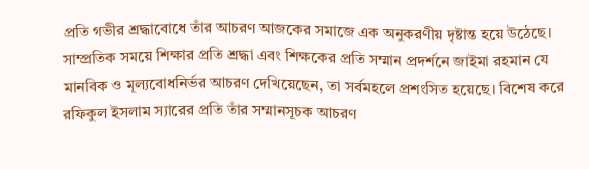প্রতি গভীর শ্রদ্ধাবোধে তাঁর আচরণ আজকের সমাজে এক অনুকরণীয় দৃষ্টান্ত হয়ে উঠেছে।
সাম্প্রতিক সময়ে শিক্ষার প্রতি শ্রদ্ধা এবং শিক্ষকের প্রতি সম্মান প্রদর্শনে জাইমা রহমান যে মানবিক ও মূল্যবোধনির্ভর আচরণ দেখিয়েছেন, তা সর্বমহলে প্রশংসিত হয়েছে। বিশেষ করে রফিকুল ইসলাম স্যারের প্রতি তাঁর সম্মানসূচক আচরণ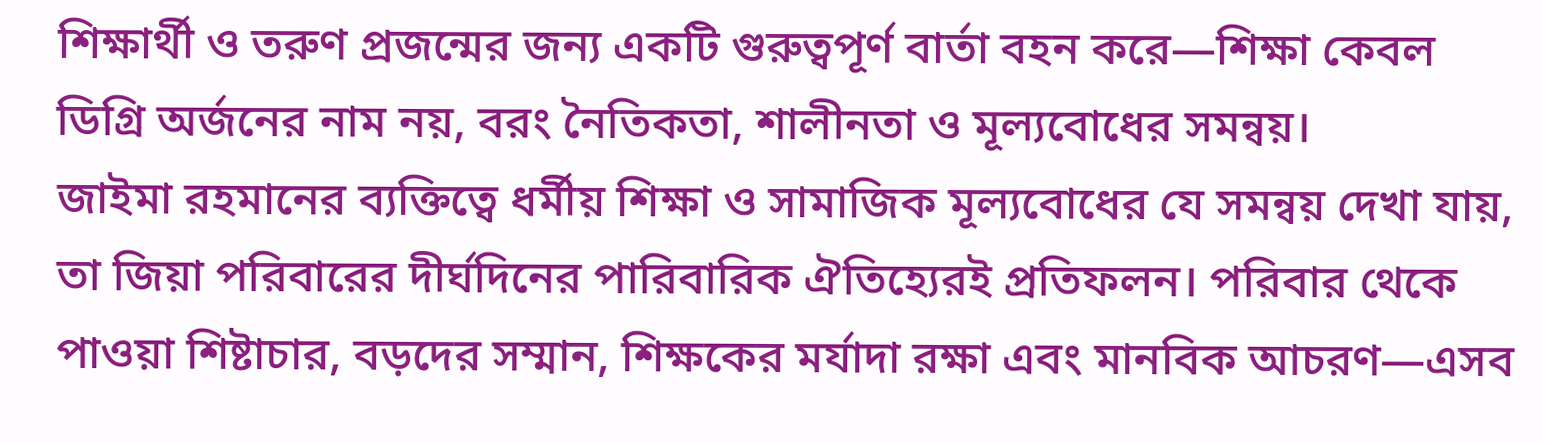শিক্ষার্থী ও তরুণ প্রজন্মের জন্য একটি গুরুত্বপূর্ণ বার্তা বহন করে—শিক্ষা কেবল ডিগ্রি অর্জনের নাম নয়, বরং নৈতিকতা, শালীনতা ও মূল্যবোধের সমন্বয়।
জাইমা রহমানের ব্যক্তিত্বে ধর্মীয় শিক্ষা ও সামাজিক মূল্যবোধের যে সমন্বয় দেখা যায়, তা জিয়া পরিবারের দীর্ঘদিনের পারিবারিক ঐতিহ্যেরই প্রতিফলন। পরিবার থেকে পাওয়া শিষ্টাচার, বড়দের সম্মান, শিক্ষকের মর্যাদা রক্ষা এবং মানবিক আচরণ—এসব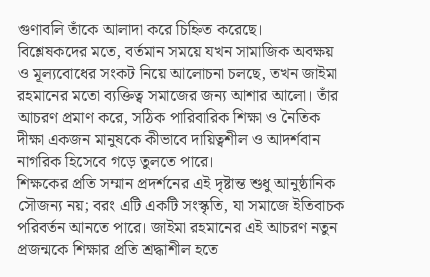গুণাবলি তাঁকে আলাদা করে চিহ্নিত করেছে।
বিশ্লেষকদের মতে, বর্তমান সময়ে যখন সামাজিক অবক্ষয় ও মূল্যবোধের সংকট নিয়ে আলোচনা চলছে, তখন জাইমা রহমানের মতো ব্যক্তিত্ব সমাজের জন্য আশার আলো। তাঁর আচরণ প্রমাণ করে, সঠিক পারিবারিক শিক্ষা ও নৈতিক দীক্ষা একজন মানুষকে কীভাবে দায়িত্বশীল ও আদর্শবান নাগরিক হিসেবে গড়ে তুলতে পারে।
শিক্ষকের প্রতি সম্মান প্রদর্শনের এই দৃষ্টান্ত শুধু আনুষ্ঠানিক সৌজন্য নয়; বরং এটি একটি সংস্কৃতি, যা সমাজে ইতিবাচক পরিবর্তন আনতে পারে। জাইমা রহমানের এই আচরণ নতুন প্রজন্মকে শিক্ষার প্রতি শ্রদ্ধাশীল হতে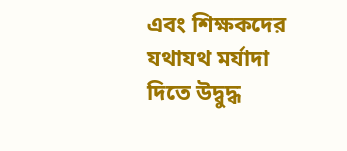এবং শিক্ষকদের যথাযথ মর্যাদা দিতে উদ্বুদ্ধ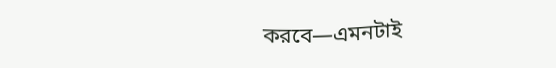করবে—এমনটাই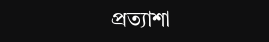প্রত্যাশা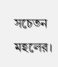সচেতন মহলের।